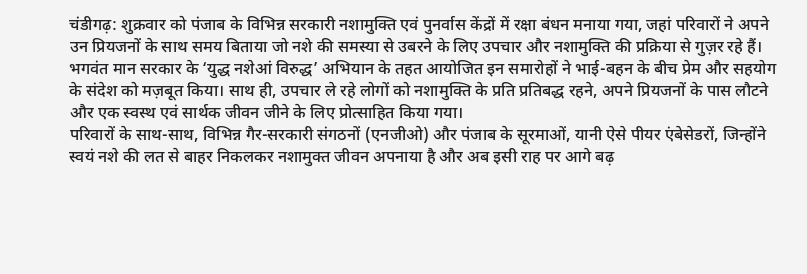चंडीगढ़: शुक्रवार को पंजाब के विभिन्न सरकारी नशामुक्ति एवं पुनर्वास केंद्रों में रक्षा बंधन मनाया गया, जहां परिवारों ने अपने उन प्रियजनों के साथ समय बिताया जो नशे की समस्या से उबरने के लिए उपचार और नशामुक्ति की प्रक्रिया से गुज़र रहे हैं।
भगवंत मान सरकार के ‘युद्ध नशेआं विरुद्ध’ अभियान के तहत आयोजित इन समारोहों ने भाई-बहन के बीच प्रेम और सहयोग के संदेश को मज़बूत किया। साथ ही, उपचार ले रहे लोगों को नशामुक्ति के प्रति प्रतिबद्ध रहने, अपने प्रियजनों के पास लौटने और एक स्वस्थ एवं सार्थक जीवन जीने के लिए प्रोत्साहित किया गया।
परिवारों के साथ-साथ, विभिन्न गैर-सरकारी संगठनों (एनजीओ) और पंजाब के सूरमाओं, यानी ऐसे पीयर एंबेसेडरों, जिन्होंने स्वयं नशे की लत से बाहर निकलकर नशामुक्त जीवन अपनाया है और अब इसी राह पर आगे बढ़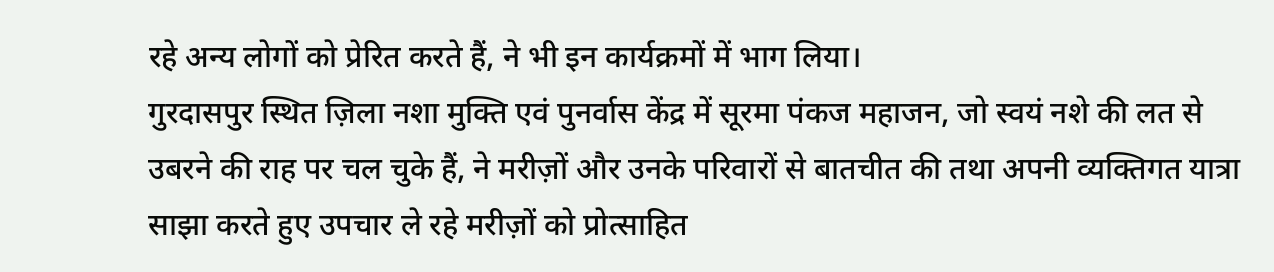रहे अन्य लोगों को प्रेरित करते हैं, ने भी इन कार्यक्रमों में भाग लिया।
गुरदासपुर स्थित ज़िला नशा मुक्ति एवं पुनर्वास केंद्र में सूरमा पंकज महाजन, जो स्वयं नशे की लत से उबरने की राह पर चल चुके हैं, ने मरीज़ों और उनके परिवारों से बातचीत की तथा अपनी व्यक्तिगत यात्रा साझा करते हुए उपचार ले रहे मरीज़ों को प्रोत्साहित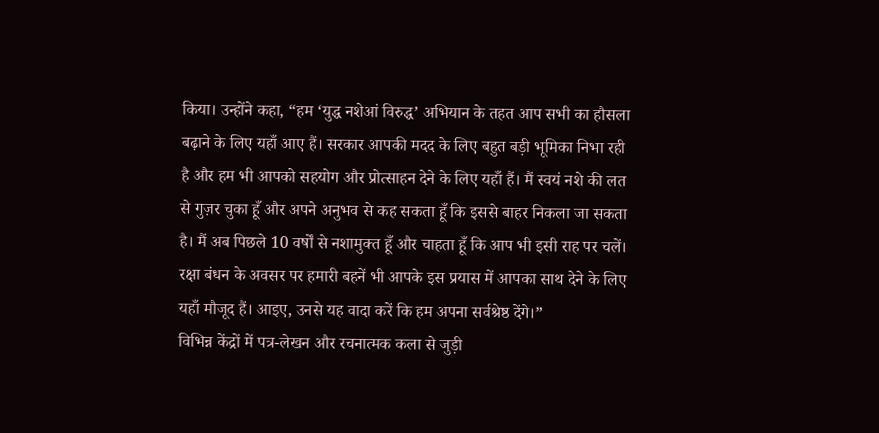किया। उन्होंने कहा, “हम ‘युद्ध नशेआं विरुद्ध’ अभियान के तहत आप सभी का हौसला बढ़ाने के लिए यहाँ आए हैं। सरकार आपकी मदद के लिए बहुत बड़ी भूमिका निभा रही है और हम भी आपको सहयोग और प्रोत्साहन देने के लिए यहाँ हैं। मैं स्वयं नशे की लत से गुज़र चुका हूँ और अपने अनुभव से कह सकता हूँ कि इससे बाहर निकला जा सकता है। मैं अब पिछले 10 वर्षों से नशामुक्त हूँ और चाहता हूँ कि आप भी इसी राह पर चलें। रक्षा बंधन के अवसर पर हमारी बहनें भी आपके इस प्रयास में आपका साथ देने के लिए यहाँ मौजूद हैं। आइए, उनसे यह वादा करें कि हम अपना सर्वश्रेष्ठ देंगे।”
विभिन्न केंद्रों में पत्र-लेखन और रचनात्मक कला से जुड़ी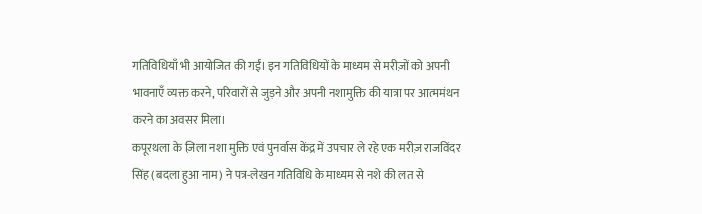गतिविधियाँ भी आयोजित की गईं। इन गतिविधियों के माध्यम से मरीज़ों को अपनी भावनाएँ व्यक्त करने, परिवारों से जुड़ने और अपनी नशामुक्ति की यात्रा पर आत्ममंथन करने का अवसर मिला।
कपूरथला के ज़िला नशा मुक्ति एवं पुनर्वास केंद्र में उपचार ले रहे एक मरीज़ राजविंदर सिंह (बदला हुआ नाम) ने पत्र-लेखन गतिविधि के माध्यम से नशे की लत से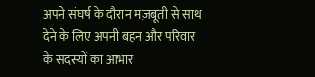अपने संघर्ष के दौरान मज़बूती से साथ देने के लिए अपनी बहन और परिवार के सदस्यों का आभार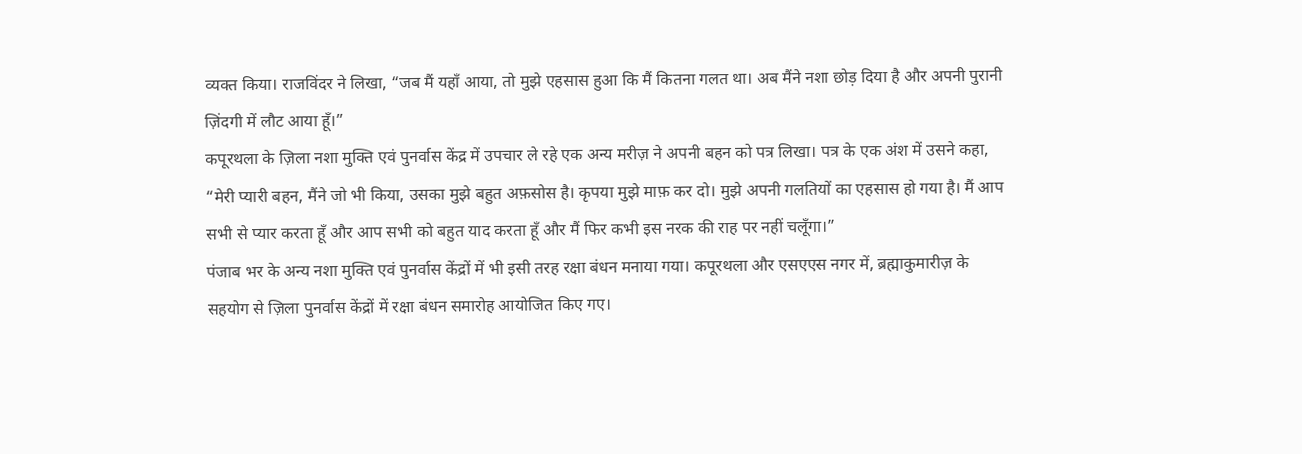व्यक्त किया। राजविंदर ने लिखा, “जब मैं यहाँ आया, तो मुझे एहसास हुआ कि मैं कितना गलत था। अब मैंने नशा छोड़ दिया है और अपनी पुरानी ज़िंदगी में लौट आया हूँ।”
कपूरथला के ज़िला नशा मुक्ति एवं पुनर्वास केंद्र में उपचार ले रहे एक अन्य मरीज़ ने अपनी बहन को पत्र लिखा। पत्र के एक अंश में उसने कहा, “मेरी प्यारी बहन, मैंने जो भी किया, उसका मुझे बहुत अफ़सोस है। कृपया मुझे माफ़ कर दो। मुझे अपनी गलतियों का एहसास हो गया है। मैं आप सभी से प्यार करता हूँ और आप सभी को बहुत याद करता हूँ और मैं फिर कभी इस नरक की राह पर नहीं चलूँगा।”
पंजाब भर के अन्य नशा मुक्ति एवं पुनर्वास केंद्रों में भी इसी तरह रक्षा बंधन मनाया गया। कपूरथला और एसएएस नगर में, ब्रह्माकुमारीज़ के सहयोग से ज़िला पुनर्वास केंद्रों में रक्षा बंधन समारोह आयोजित किए गए।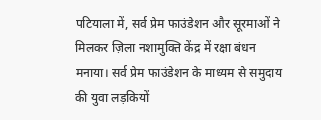पटियाला में, सर्व प्रेम फाउंडेशन और सूरमाओं ने मिलकर ज़िला नशामुक्ति केंद्र में रक्षा बंधन मनाया। सर्व प्रेम फाउंडेशन के माध्यम से समुदाय की युवा लड़कियों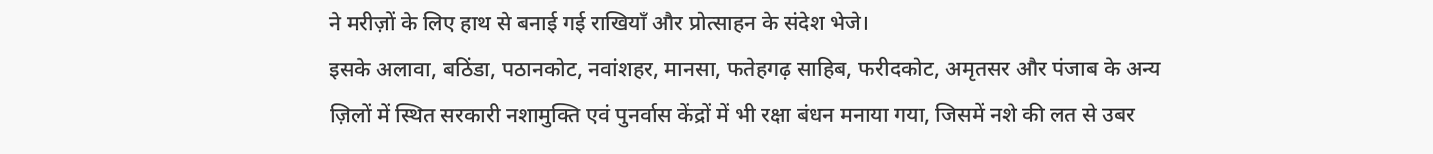ने मरीज़ों के लिए हाथ से बनाई गई राखियाँ और प्रोत्साहन के संदेश भेजे।
इसके अलावा, बठिंडा, पठानकोट, नवांशहर, मानसा, फतेहगढ़ साहिब, फरीदकोट, अमृतसर और पंजाब के अन्य ज़िलों में स्थित सरकारी नशामुक्ति एवं पुनर्वास केंद्रों में भी रक्षा बंधन मनाया गया, जिसमें नशे की लत से उबर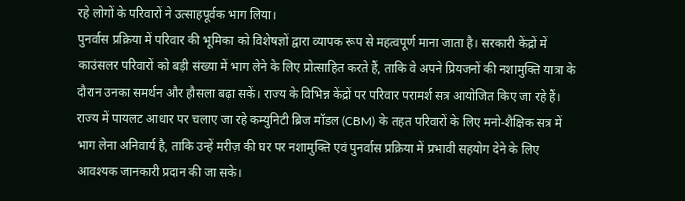रहे लोगों के परिवारों ने उत्साहपूर्वक भाग लिया।
पुनर्वास प्रक्रिया में परिवार की भूमिका को विशेषज्ञों द्वारा व्यापक रूप से महत्वपूर्ण माना जाता है। सरकारी केंद्रों में काउंसलर परिवारों को बड़ी संख्या में भाग लेने के लिए प्रोत्साहित करते हैं, ताकि वे अपने प्रियजनों की नशामुक्ति यात्रा के दौरान उनका समर्थन और हौसला बढ़ा सकें। राज्य के विभिन्न केंद्रों पर परिवार परामर्श सत्र आयोजित किए जा रहे हैं। राज्य में पायलट आधार पर चलाए जा रहे कम्युनिटी ब्रिज मॉडल (CBM) के तहत परिवारों के लिए मनो-शैक्षिक सत्र में भाग लेना अनिवार्य है, ताकि उन्हें मरीज़ की घर पर नशामुक्ति एवं पुनर्वास प्रक्रिया में प्रभावी सहयोग देने के लिए आवश्यक जानकारी प्रदान की जा सके।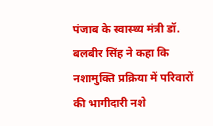पंजाब के स्वास्थ्य मंत्री डॉ. बलबीर सिंह ने कहा कि नशामुक्ति प्रक्रिया में परिवारों की भागीदारी नशे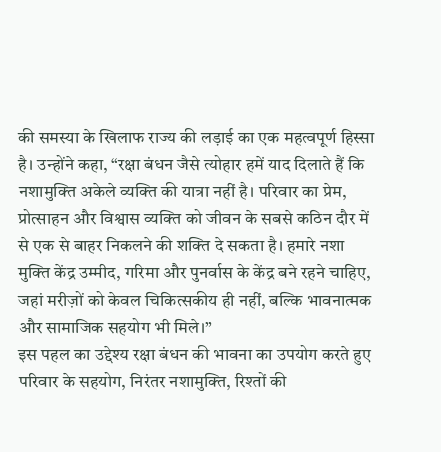की समस्या के खिलाफ राज्य की लड़ाई का एक महत्वपूर्ण हिस्सा है। उन्होंने कहा, “रक्षा बंधन जैसे त्योहार हमें याद दिलाते हैं कि नशामुक्ति अकेले व्यक्ति की यात्रा नहीं है। परिवार का प्रेम, प्रोत्साहन और विश्वास व्यक्ति को जीवन के सबसे कठिन दौर में से एक से बाहर निकलने की शक्ति दे सकता है। हमारे नशा मुक्ति केंद्र उम्मीद, गरिमा और पुनर्वास के केंद्र बने रहने चाहिए, जहां मरीज़ों को केवल चिकित्सकीय ही नहीं, बल्कि भावनात्मक और सामाजिक सहयोग भी मिले।”
इस पहल का उद्देश्य रक्षा बंधन की भावना का उपयोग करते हुए परिवार के सहयोग, निरंतर नशामुक्ति, रिश्तों की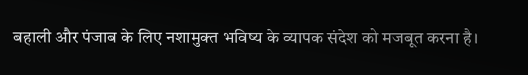बहाली और पंजाब के लिए नशामुक्त भविष्य के व्यापक संदेश को मजबूत करना है।